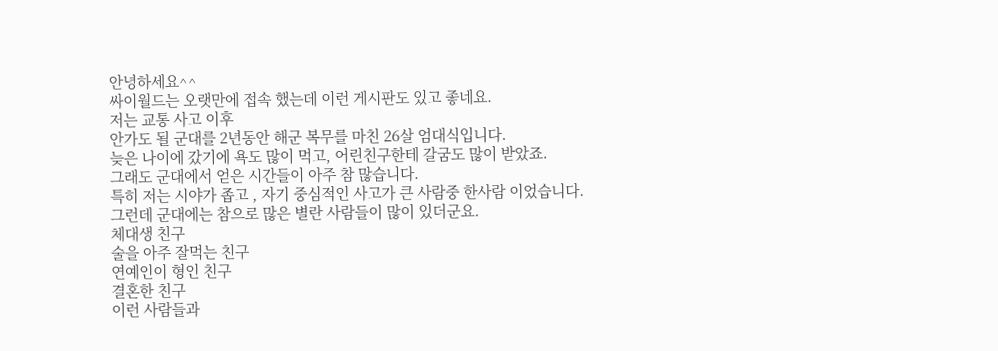안녕하세요^^
싸이월드는 오랫만에 접속 했는데 이런 게시판도 있고 좋네요.
저는 교통 사고 이후
안가도 될 군대를 2년동안 해군 복무를 마친 26살 엄대식입니다.
늦은 나이에 갔기에 욕도 많이 먹고, 어린친구한테 갈굼도 많이 받았죠.
그래도 군대에서 얻은 시간들이 아주 참 많습니다.
특히 저는 시야가 좁고 , 자기 중심적인 사고가 큰 사람중 한사람 이었습니다.
그런데 군대에는 참으로 많은 별란 사람들이 많이 있더군요.
체대생 친구
술을 아주 잘먹는 친구
연예인이 형인 친구
결혼한 친구
이런 사람들과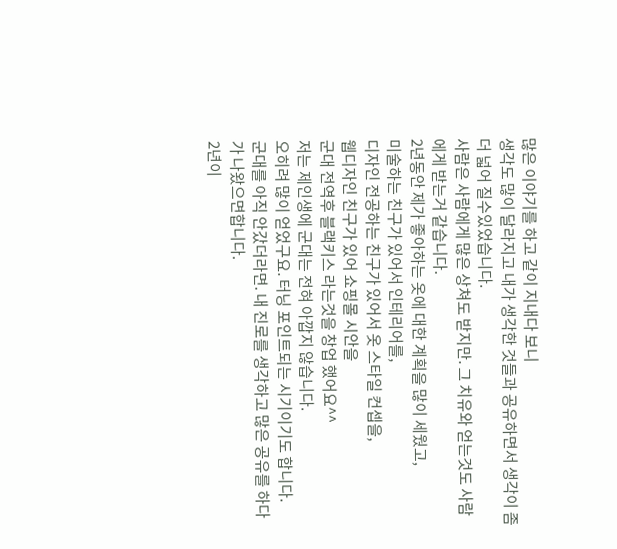많은 이야기를 하고 같이 지내다 보니
생각도 많이 달라지고 내가 생각한 것들과 공유하면서 생각이 좀더 넓어 질수있었습니다.
사람은 사람에게 많은 상쳐도 받지만. 그 치유와 얻는것도 사람에게 받는거 같습니다.
2년동안 제가 좋아하는 옷에 대한 계획을 많이 세웠고,
미술하는 친구가 있어서 인테리어를,
디자인 전공하는 친구가 있어서 옷 스타일 컨셉을,
웹디자인 친구가 있어 쇼핑몰 시안을
군대 전역후 블랙키스 라는것을 창업 했어요^^
저는 제인생에 군대는 전혀 아깝지 않습니다.
오히려 많이 얻었구요. 터닝 포인트되는 시기이기도 합니다.
군대를 아직 안갔더라면. 내 진로를 생각하고 많은 공유를 하다가 나왔으면합니다.
2년이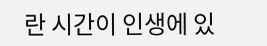란 시간이 인생에 있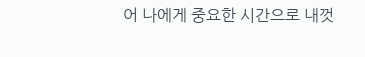어 나에게 중요한 시간으로 내껏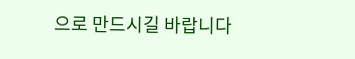으로 만드시길 바랍니다